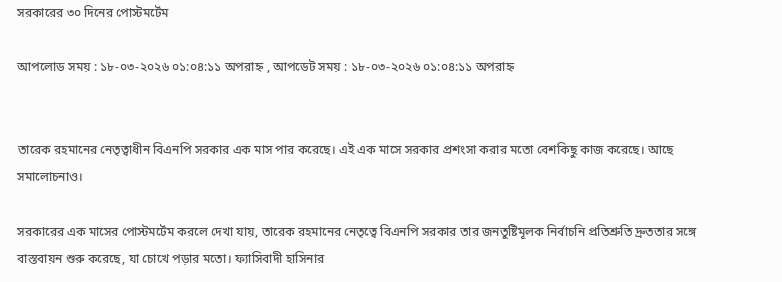সরকারের ৩০ দিনের পোস্টমর্টেম

আপলোড সময় : ১৮-০৩-২০২৬ ০১:০৪:১১ অপরাহ্ন , আপডেট সময় : ১৮-০৩-২০২৬ ০১:০৪:১১ অপরাহ্ন


তারেক রহমানের নেতৃত্বাধীন বিএনপি সরকার এক মাস পার করেছে। এই এক মাসে সরকার প্রশংসা করার মতো বেশকিছু কাজ করেছে। আছে সমালোচনাও।

সরকারের এক মাসের পোস্টমর্টেম করলে দেখা যায়, তারেক রহমানের নেতৃত্বে বিএনপি সরকার তার জনতুষ্টিমূলক নির্বাচনি প্রতিশ্রুতি দ্রুততার সঙ্গে বাস্তবায়ন শুরু করেছে, যা চোখে পড়ার মতো। ফ্যাসিবাদী হাসিনার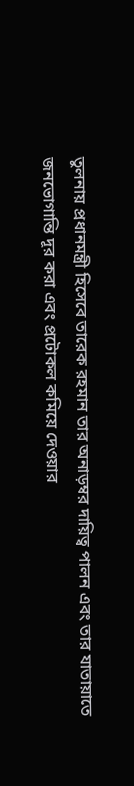তুলনায় প্রধানমন্ত্রী হিসেবে তারেক রহমান তার অনাড়ম্বর দায়িত্ব পালন এবং তার যাতায়াতে জনভোগান্তি দূর করা এবং প্রটোকল কমিয়ে দেওয়ার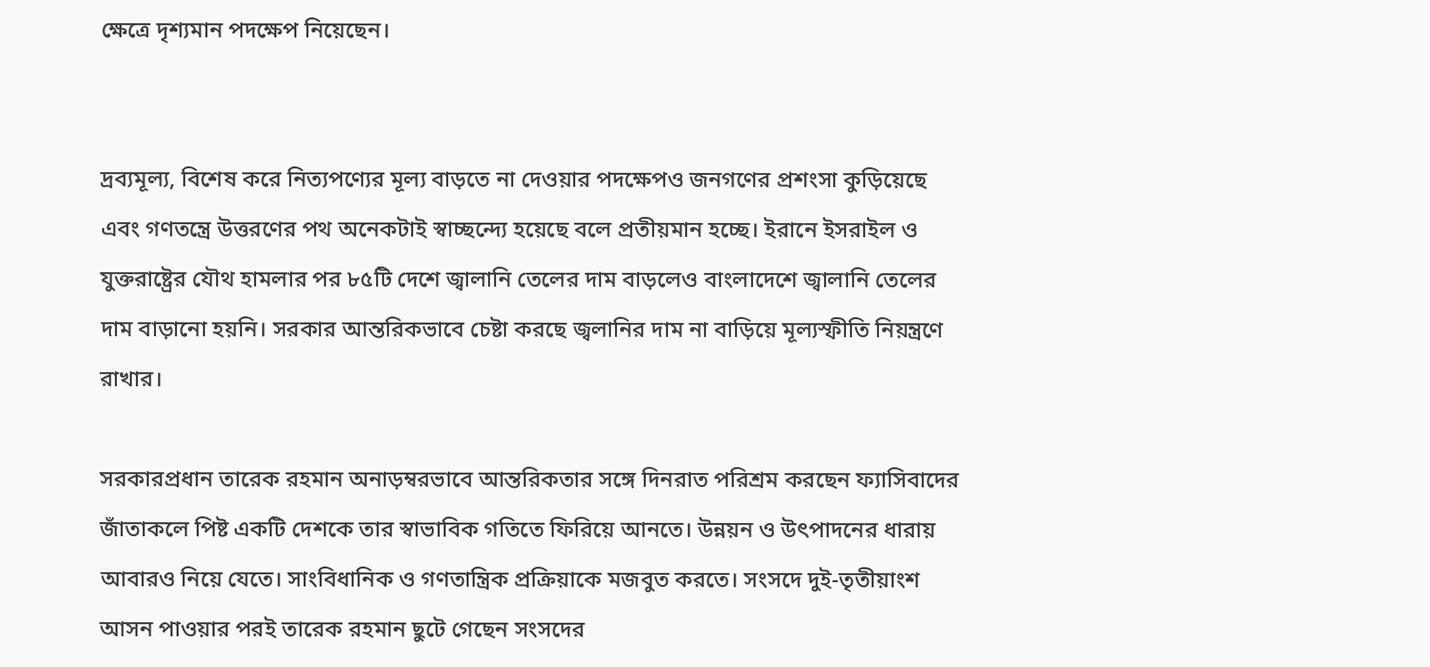ক্ষেত্রে দৃশ্যমান পদক্ষেপ নিয়েছেন।


দ্রব্যমূল্য, বিশেষ করে নিত্যপণ্যের মূল্য বাড়তে না দেওয়ার পদক্ষেপও জনগণের প্রশংসা কুড়িয়েছে এবং গণতন্ত্রে উত্তরণের পথ অনেকটাই স্বাচ্ছন্দ্যে হয়েছে বলে প্রতীয়মান হচ্ছে। ইরানে ইসরাইল ও যুক্তরাষ্ট্রের যৌথ হামলার পর ৮৫টি দেশে জ্বালানি তেলের দাম বাড়লেও বাংলাদেশে জ্বালানি তেলের দাম বাড়ানো হয়নি। সরকার আন্তরিকভাবে চেষ্টা করছে জ্বলানির দাম না বাড়িয়ে মূল্যস্ফীতি নিয়ন্ত্রণে রাখার।

সরকারপ্রধান তারেক রহমান অনাড়ম্বরভাবে আন্তরিকতার সঙ্গে দিনরাত পরিশ্রম করছেন ফ্যাসিবাদের জাঁতাকলে পিষ্ট একটি দেশকে তার স্বাভাবিক গতিতে ফিরিয়ে আনতে। উন্নয়ন ও উৎপাদনের ধারায় আবারও নিয়ে যেতে। সাংবিধানিক ও গণতান্ত্রিক প্রক্রিয়াকে মজবুত করতে। সংসদে দুই-তৃতীয়াংশ আসন পাওয়ার পরই তারেক রহমান ছুটে গেছেন সংসদের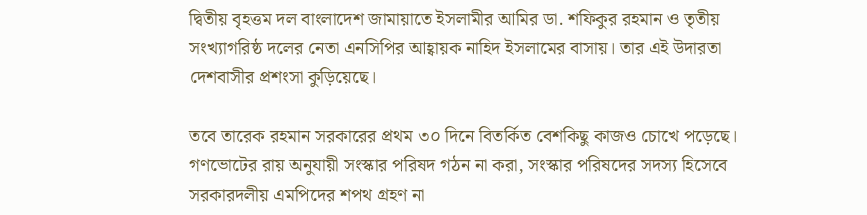দ্বিতীয় বৃহত্তম দল বাংলাদেশ জামায়াতে ইসলামীর আমির ডা. শফিকুর রহমান ও তৃতীয় সংখ্যাগরিষ্ঠ দলের নেতা এনসিপির আহ্বায়ক নাহিদ ইসলামের বাসায়। তার এই উদারতা দেশবাসীর প্রশংসা কুড়িয়েছে।

তবে তারেক রহমান সরকারের প্রথম ৩০ দিনে বিতর্কিত বেশকিছু কাজও চোখে পড়েছে। গণভোটের রায় অনুযায়ী সংস্কার পরিষদ গঠন না করা, সংস্কার পরিষদের সদস্য হিসেবে সরকারদলীয় এমপিদের শপথ গ্রহণ না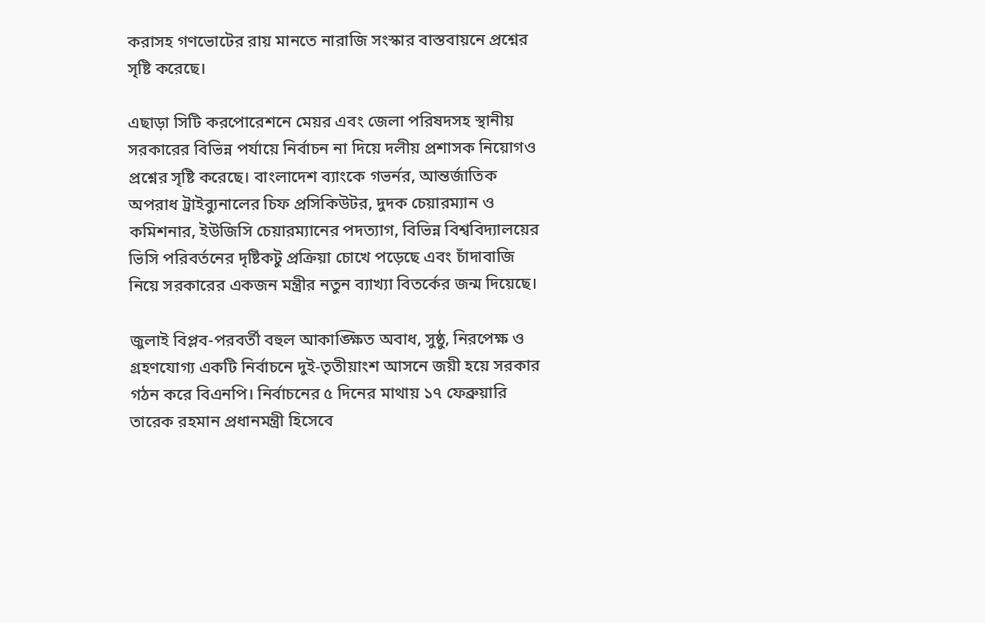করাসহ গণভোটের রায় মানতে নারাজি সংস্কার বাস্তবায়নে প্রশ্নের সৃষ্টি করেছে।

এছাড়া সিটি করপোরেশনে মেয়র এবং জেলা পরিষদসহ স্থানীয় সরকারের বিভিন্ন পর্যায়ে নির্বাচন না দিয়ে দলীয় প্রশাসক নিয়োগও প্রশ্নের সৃষ্টি করেছে। বাংলাদেশ ব্যাংকে গভর্নর, আন্তর্জাতিক অপরাধ ট্রাইব্যুনালের চিফ প্রসিকিউটর, দুদক চেয়ারম্যান ও কমিশনার, ইউজিসি চেয়ারম্যানের পদত্যাগ, বিভিন্ন বিশ্ববিদ্যালয়ের ভিসি পরিবর্তনের দৃষ্টিকটু প্রক্রিয়া চোখে পড়েছে এবং চাঁদাবাজি নিয়ে সরকারের একজন মন্ত্রীর নতুন ব্যাখ্যা বিতর্কের জন্ম দিয়েছে।

জুলাই বিপ্লব-পরবর্তী বহুল আকাঙ্ক্ষিত অবাধ, সুষ্ঠু, নিরপেক্ষ ও গ্রহণযোগ্য একটি নির্বাচনে দুই-তৃতীয়াংশ আসনে জয়ী হয়ে সরকার গঠন করে বিএনপি। নির্বাচনের ৫ দিনের মাথায় ১৭ ফেব্রুয়ারি তারেক রহমান প্রধানমন্ত্রী হিসেবে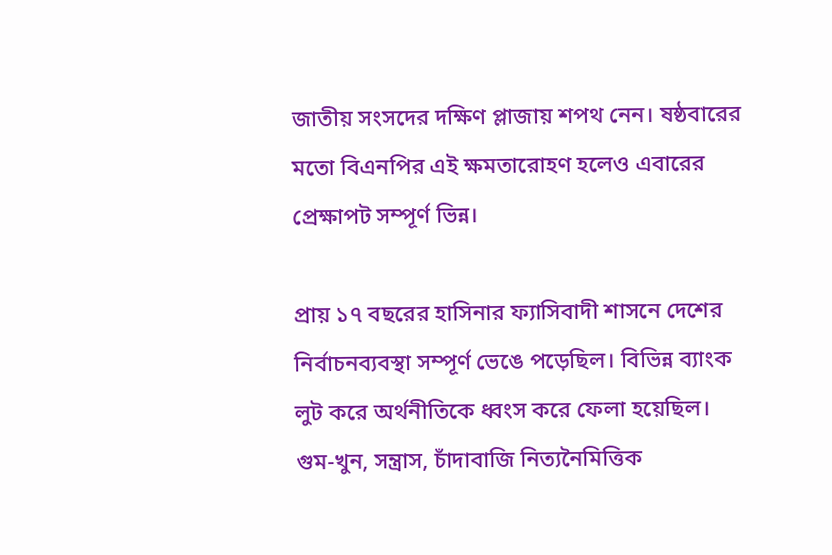জাতীয় সংসদের দক্ষিণ প্লাজায় শপথ নেন। ষষ্ঠবারের মতো বিএনপির এই ক্ষমতারোহণ হলেও এবারের প্রেক্ষাপট সম্পূর্ণ ভিন্ন।

প্রায় ১৭ বছরের হাসিনার ফ্যাসিবাদী শাসনে দেশের নির্বাচনব্যবস্থা সম্পূর্ণ ভেঙে পড়েছিল। বিভিন্ন ব্যাংক লুট করে অর্থনীতিকে ধ্বংস করে ফেলা হয়েছিল। গুম-খুন, সন্ত্রাস, চাঁদাবাজি নিত্যনৈমিত্তিক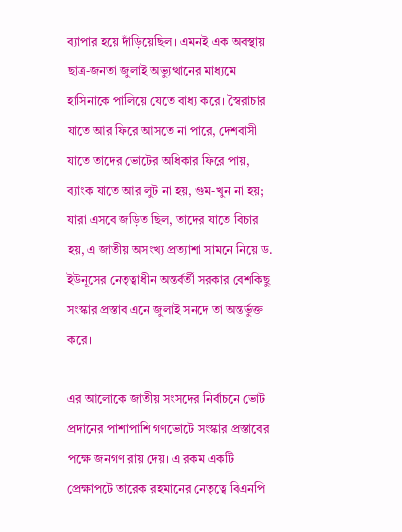ব্যাপার হয়ে দাঁড়িয়েছিল। এমনই এক অবস্থায় ছাত্র-জনতা জুলাই অভ্যুত্থানের মাধ্যমে হাসিনাকে পালিয়ে যেতে বাধ্য করে। স্বৈরাচার যাতে আর ফিরে আসতে না পারে, দেশবাসী যাতে তাদের ভোটের অধিকার ফিরে পায়, ব্যাংক যাতে আর লুট না হয়, গুম-খুন না হয়; যারা এসবে জড়িত ছিল, তাদের যাতে বিচার হয়, এ জাতীয় অসংখ্য প্রত্যাশা সামনে নিয়ে ড. ইউনূসের নেতৃত্বাধীন অন্তর্বর্তী সরকার বেশকিছু সংস্কার প্রস্তাব এনে জুলাই সনদে তা অন্তর্ভুক্ত করে।

এর আলোকে জাতীয় সংসদের নির্বাচনে ভোট প্রদানের পাশাপাশি গণভোটে সংস্কার প্রস্তাবের পক্ষে জনগণ রায় দেয়। এ রকম একটি প্রেক্ষাপটে তারেক রহমানের নেতৃত্বে বিএনপি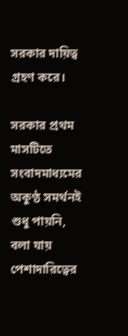সরকার দায়িত্ব গ্রহণ করে।

সরকার প্রথম মাসটিতে সংবাদমাধ্যমের অকুণ্ঠ সমর্থনই শুধু পায়নি, বলা যায় পেশাদারিত্বের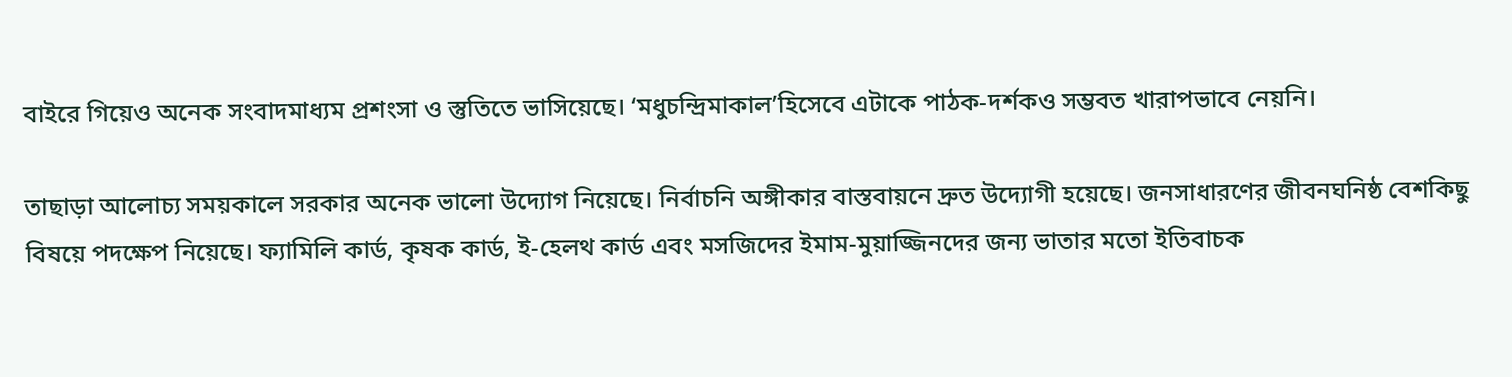বাইরে গিয়েও অনেক সংবাদমাধ্যম প্রশংসা ও স্তুতিতে ভাসিয়েছে। ‘মধুচন্দ্রিমাকাল’হিসেবে এটাকে পাঠক-দর্শকও সম্ভবত খারাপভাবে নেয়নি।

তাছাড়া আলোচ্য সময়কালে সরকার অনেক ভালো উদ্যোগ নিয়েছে। নির্বাচনি অঙ্গীকার বাস্তবায়নে দ্রুত উদ্যোগী হয়েছে। জনসাধারণের জীবনঘনিষ্ঠ বেশকিছু বিষয়ে পদক্ষেপ নিয়েছে। ফ্যামিলি কার্ড, কৃষক কার্ড, ই-হেলথ কার্ড এবং মসজিদের ইমাম-মুয়াজ্জিনদের জন্য ভাতার মতো ইতিবাচক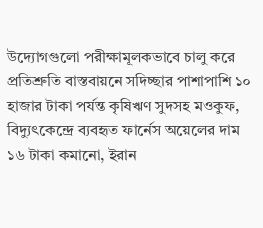উদ্যোগগুলো পরীক্ষামূলকভাবে চালু করে প্রতিশ্রুতি বাস্তবায়নে সদিচ্ছার পাশাপাশি ১০ হাজার টাকা পর্যন্ত কৃষিঋণ সুদসহ মওকুফ, বিদ্যুৎকেন্দ্রে ব্যবহৃত ফার্নেস অয়েলের দাম ১৬ টাকা কমানো, ইরান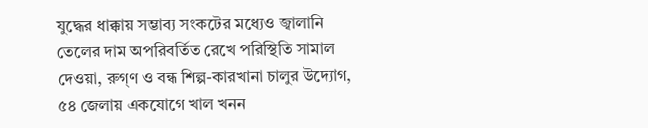যুদ্ধের ধাক্কায় সম্ভাব্য সংকটের মধ্যেও জ্বালানি তেলের দাম অপরিবর্তিত রেখে পরিস্থিতি সামাল দেওয়া, রুগ্‌ণ ও বন্ধ শিল্প-কারখানা চালুর উদ্যোগ, ৫৪ জেলায় একযোগে খাল খনন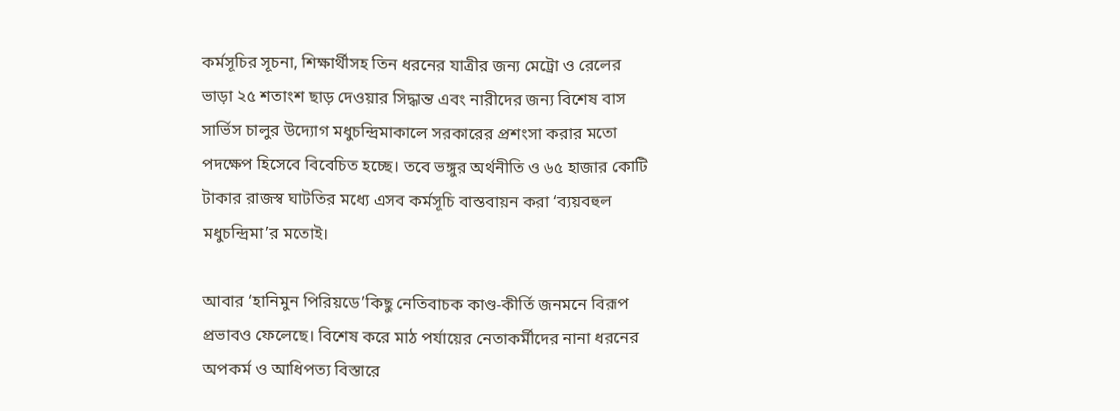কর্মসূচির সূচনা, শিক্ষার্থীসহ তিন ধরনের যাত্রীর জন্য মেট্রো ও রেলের ভাড়া ২৫ শতাংশ ছাড় দেওয়ার সিদ্ধান্ত এবং নারীদের জন্য বিশেষ বাস সার্ভিস চালুর উদ্যোগ মধুচন্দ্রিমাকালে সরকারের প্রশংসা করার মতো পদক্ষেপ হিসেবে বিবেচিত হচ্ছে। তবে ভঙ্গুর অর্থনীতি ও ৬৫ হাজার কোটি টাকার রাজস্ব ঘাটতির মধ্যে এসব কর্মসূচি বাস্তবায়ন করা ‘ব্যয়বহুল মধুচন্দ্রিমা’র মতোই।

আবার ‘হানিমুন পিরিয়ডে’কিছু নেতিবাচক কাণ্ড-কীর্তি জনমনে বিরূপ প্রভাবও ফেলেছে। বিশেষ করে মাঠ পর্যায়ের নেতাকর্মীদের নানা ধরনের অপকর্ম ও আধিপত্য বিস্তারে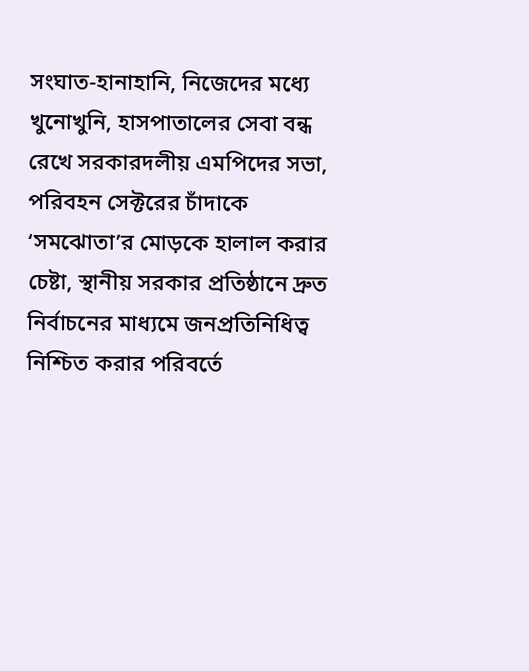সংঘাত-হানাহানি, নিজেদের মধ্যে খুনোখুনি, হাসপাতালের সেবা বন্ধ রেখে সরকারদলীয় এমপিদের সভা, পরিবহন সেক্টরের চাঁদাকে ‘সমঝোতা’র মোড়কে হালাল করার চেষ্টা, স্থানীয় সরকার প্রতিষ্ঠানে দ্রুত নির্বাচনের মাধ্যমে জনপ্রতিনিধিত্ব নিশ্চিত করার পরিবর্তে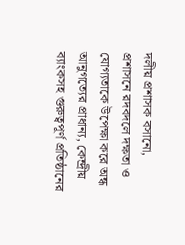দলীয় প্রশাসক বসানো, প্রশাসনে রদবদলে দক্ষতা ও যোগ্যতাকে উপেক্ষা করে অন্ধ আনুগত্যের প্রাধান্য, কেন্দ্রীয় ব্যাংকসহ গুরুত্বপূর্ণ প্রতিষ্ঠানের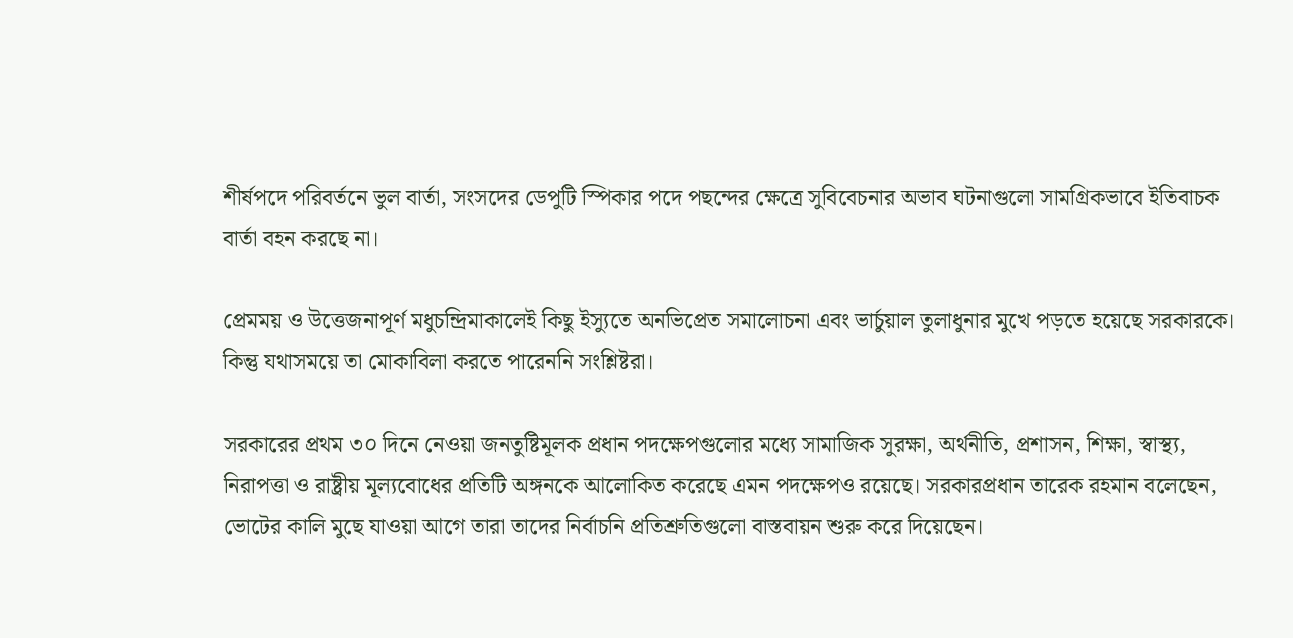শীর্ষপদে পরিবর্তনে ভুল বার্তা, সংসদের ডেপুটি স্পিকার পদে পছন্দের ক্ষেত্রে সুবিবেচনার অভাব ঘটনাগুলো সামগ্রিকভাবে ইতিবাচক বার্তা বহন করছে না।

প্রেমময় ও উত্তেজনাপূর্ণ মধুচন্দ্রিমাকালেই কিছু ইস্যুতে অনভিপ্রেত সমালোচনা এবং ভার্চুয়াল তুলাধুনার মুখে পড়তে হয়েছে সরকারকে। কিন্তু যথাসময়ে তা মোকাবিলা করতে পারেননি সংশ্লিষ্টরা।

সরকারের প্রথম ৩০ দিনে নেওয়া জনতুষ্টিমূলক প্রধান পদক্ষেপগুলোর মধ্যে সামাজিক সুরক্ষা, অর্থনীতি, প্রশাসন, শিক্ষা, স্বাস্থ্য, নিরাপত্তা ও রাষ্ট্রীয় মূল্যবোধের প্রতিটি অঙ্গনকে আলোকিত করেছে এমন পদক্ষেপও রয়েছে। সরকারপ্রধান তারেক রহমান বলেছেন, ভোটের কালি মুছে যাওয়া আগে তারা তাদের নির্বাচনি প্রতিশ্রুতিগুলো বাস্তবায়ন শুরু করে দিয়েছেন।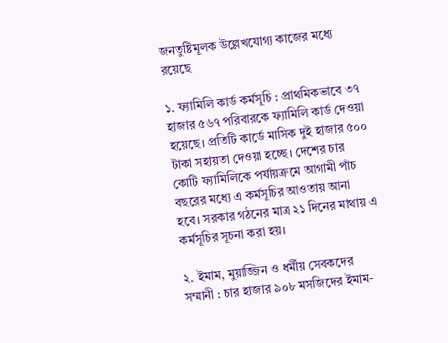জনতুষ্টিমূলক উল্লেখযোগ্য কাজের মধ্যে রয়েছে

১. ফ্যামিলি কার্ড কর্মসূচি : প্রাথমিকভাবে ৩৭ হাজার ৫৬৭ পরিবারকে ফ্যামিলি কার্ড দেওয়া হয়েছে। প্রতিটি কার্ডে মাসিক দুই হাজার ৫০০ টাকা সহায়তা দেওয়া হচ্ছে। দেশের চার কোটি ফ্যামিলিকে পর্যায়ক্রমে আগামী পাঁচ বছরের মধ্যে এ কর্মসূচির আওতায় আনা হবে। সরকার গঠনের মাত্র ২১ দিনের মাথায় এ কর্মসূচির সূচনা করা হয়।

২. ইমাম, মুয়াজ্জিন ও ধর্মীয় সেবকদের সম্মানী : চার হাজার ৯০৮ মসজিদের ইমাম-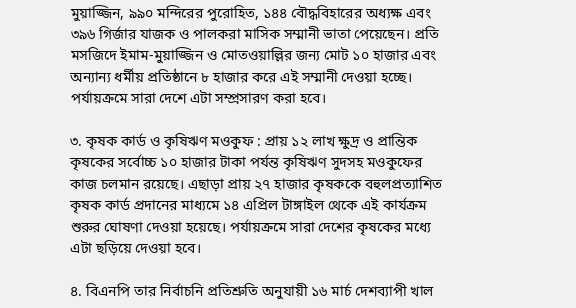মুয়াজ্জিন, ৯৯০ মন্দিরের পুরোহিত, ১৪৪ বৌদ্ধবিহারের অধ্যক্ষ এবং ৩৯৬ গির্জার যাজক ও পালকরা মাসিক সম্মানী ভাতা পেয়েছেন। প্রতি মসজিদে ইমাম-মুয়াজ্জিন ও মোতওয়াল্লির জন্য মোট ১০ হাজার এবং অন্যান্য ধর্মীয় প্রতিষ্ঠানে ৮ হাজার করে এই সম্মানী দেওয়া হচ্ছে। পর্যায়ক্রমে সারা দেশে এটা সম্প্রসারণ করা হবে।

৩. কৃষক কার্ড ও কৃষিঋণ মওকুফ : প্রায় ১২ লাখ ক্ষুদ্র ও প্রান্তিক কৃষকের সর্বোচ্চ ১০ হাজার টাকা পর্যন্ত কৃষিঋণ সুদসহ মওকুফের কাজ চলমান রয়েছে। এছাড়া প্রায় ২৭ হাজার কৃষককে বহুলপ্রত্যাশিত কৃষক কার্ড প্রদানের মাধ্যমে ১৪ এপ্রিল টাঙ্গাইল থেকে এই কার্যক্রম শুরুর ঘোষণা দেওয়া হয়েছে। পর্যায়ক্রমে সারা দেশের কৃষকের মধ্যে এটা ছড়িয়ে দেওয়া হবে।

৪. বিএনপি তার নির্বাচনি প্রতিশ্রুতি অনুযায়ী ১৬ মার্চ দেশব্যাপী খাল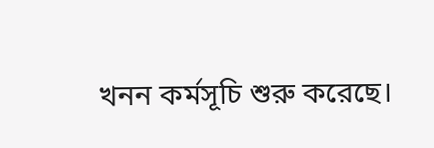খনন কর্মসূচি শুরু করেছে।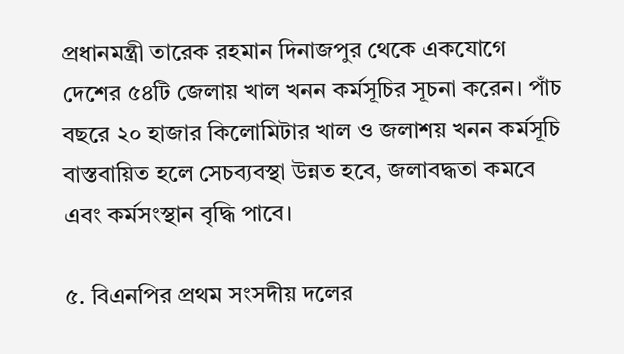প্রধানমন্ত্রী তারেক রহমান দিনাজপুর থেকে একযোগে দেশের ৫৪টি জেলায় খাল খনন কর্মসূচির সূচনা করেন। পাঁচ বছরে ২০ হাজার কিলোমিটার খাল ও জলাশয় খনন কর্মসূচি বাস্তবায়িত হলে সেচব্যবস্থা উন্নত হবে, জলাবদ্ধতা কমবে এবং কর্মসংস্থান বৃদ্ধি পাবে।

৫. বিএনপির প্রথম সংসদীয় দলের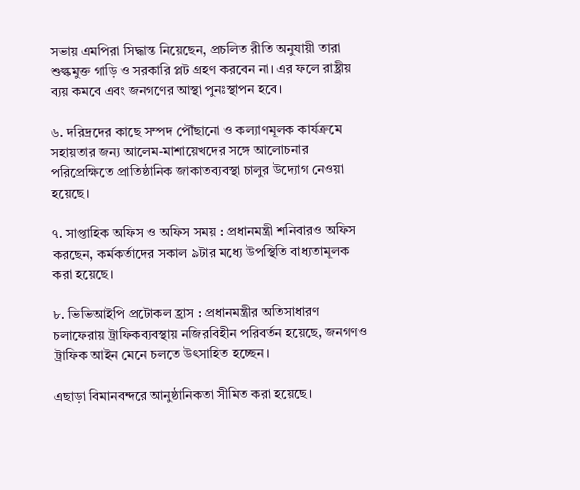সভায় এমপিরা সিদ্ধান্ত নিয়েছেন, প্রচলিত রীতি অনুযায়ী তারা শুল্কমুক্ত গাড়ি ও সরকারি প্লট গ্রহণ করবেন না। এর ফলে রাষ্ট্রীয় ব্যয় কমবে এবং জনগণের আস্থা পুনঃস্থাপন হবে।

৬. দরিদ্রদের কাছে সম্পদ পৌঁছানো ও কল্যাণমূলক কার্যক্রমে সহায়তার জন্য আলেম-মাশায়েখদের সঙ্গে আলোচনার পরিপ্রেক্ষিতে প্রাতিষ্ঠানিক জাকাতব্যবস্থা চালুর উদ্যোগ নেওয়া হয়েছে।

৭. সাপ্তাহিক অফিস ও অফিস সময় : প্রধানমন্ত্রী শনিবারও অফিস করছেন, কর্মকর্তাদের সকাল ৯টার মধ্যে উপস্থিতি বাধ্যতামূলক করা হয়েছে।

৮. ভিভিআইপি প্রটোকল হ্রাস : প্রধানমন্ত্রীর অতিসাধারণ চলাফেরায় ট্রাফিকব্যবস্থায় নজিরবিহীন পরিবর্তন হয়েছে, জনগণও ট্রাফিক আইন মেনে চলতে উৎসাহিত হচ্ছেন।

এছাড়া বিমানবন্দরে আনুষ্ঠানিকতা সীমিত করা হয়েছে।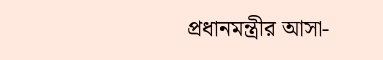প্রধানমন্ত্রীর আসা-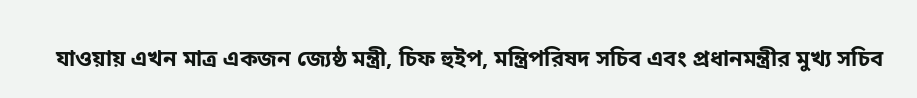যাওয়ায় এখন মাত্র একজন জ্যেষ্ঠ মন্ত্রী, চিফ হুইপ, মন্ত্রিপরিষদ সচিব এবং প্রধানমন্ত্রীর মুখ্য সচিব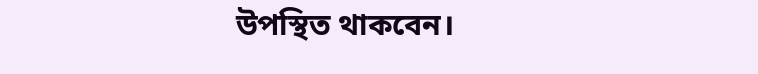উপস্থিত থাকবেন।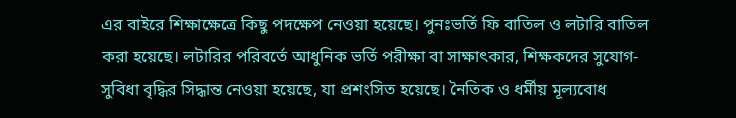এর বাইরে শিক্ষাক্ষেত্রে কিছু পদক্ষেপ নেওয়া হয়েছে। পুনঃভর্তি ফি বাতিল ও লটারি বাতিল করা হয়েছে। লটারির পরিবর্তে আধুনিক ভর্তি পরীক্ষা বা সাক্ষাৎকার, শিক্ষকদের সুযোগ-সুবিধা বৃদ্ধির সিদ্ধান্ত নেওয়া হয়েছে, যা প্রশংসিত হয়েছে। নৈতিক ও ধর্মীয় মূল্যবোধ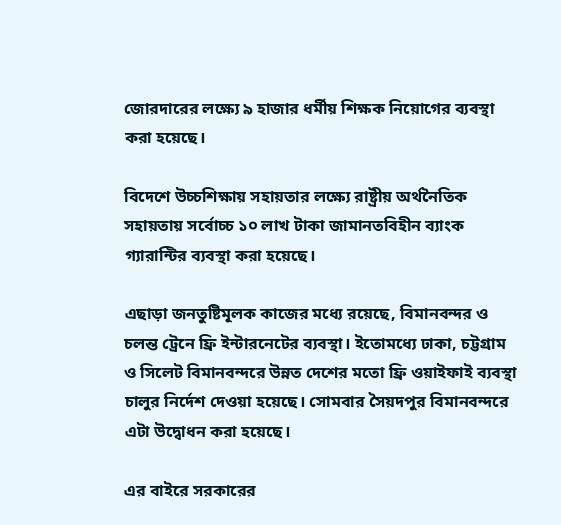জোরদারের লক্ষ্যে ৯ হাজার ধর্মীয় শিক্ষক নিয়োগের ব্যবস্থা করা হয়েছে।

বিদেশে উচ্চশিক্ষায় সহায়তার লক্ষ্যে রাষ্ট্রীয় অর্থনৈতিক সহায়তায় সর্বোচ্চ ১০ লাখ টাকা জামানতবিহীন ব্যাংক গ্যারান্টির ব্যবস্থা করা হয়েছে।

এছাড়া জনতুষ্টিমূলক কাজের মধ্যে রয়েছে, বিমানবন্দর ও চলন্ত ট্রেনে ফ্রি ইন্টারনেটের ব্যবস্থা। ইতোমধ্যে ঢাকা, চট্টগ্রাম ও সিলেট বিমানবন্দরে উন্নত দেশের মতো ফ্রি ওয়াইফাই ব্যবস্থা চালুর নির্দেশ দেওয়া হয়েছে। সোমবার সৈয়দপুর বিমানবন্দরে এটা উদ্বোধন করা হয়েছে।

এর বাইরে সরকারের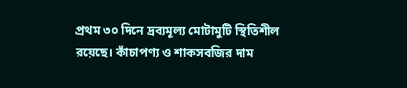প্রথম ৩০ দিনে দ্রব্যমূল্য মোটামুটি স্থিতিশীল রয়েছে। কাঁচাপণ্য ও শাকসবজির দাম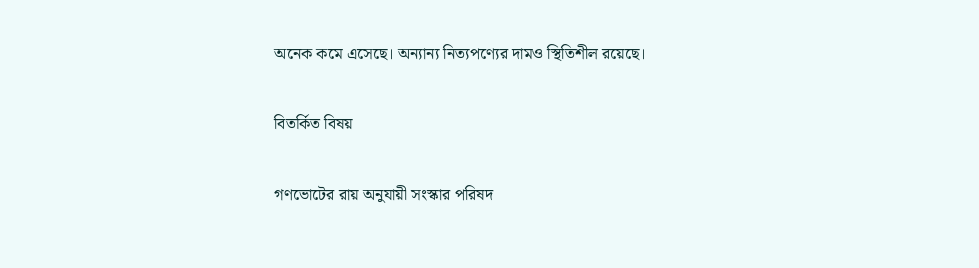অনেক কমে এসেছে। অন্যান্য নিত্যপণ্যের দামও স্থিতিশীল রয়েছে।

বিতর্কিত বিষয়

গণভোটের রায় অনুযায়ী সংস্কার পরিষদ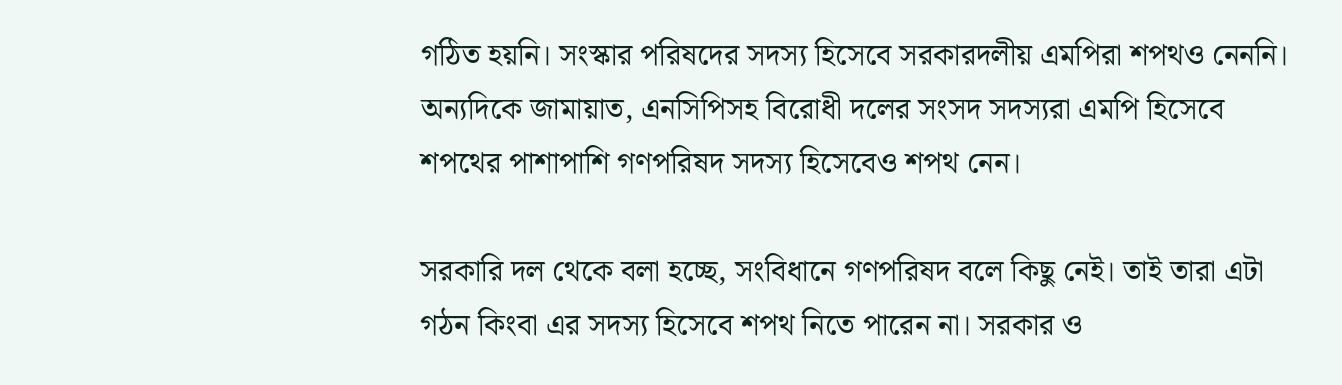গঠিত হয়নি। সংস্কার পরিষদের সদস্য হিসেবে সরকারদলীয় এমপিরা শপথও নেননি। অন্যদিকে জামায়াত, এনসিপিসহ বিরোধী দলের সংসদ সদস্যরা এমপি হিসেবে শপথের পাশাপাশি গণপরিষদ সদস্য হিসেবেও শপথ নেন।

সরকারি দল থেকে বলা হচ্ছে, সংবিধানে গণপরিষদ বলে কিছু নেই। তাই তারা এটা গঠন কিংবা এর সদস্য হিসেবে শপথ নিতে পারেন না। সরকার ও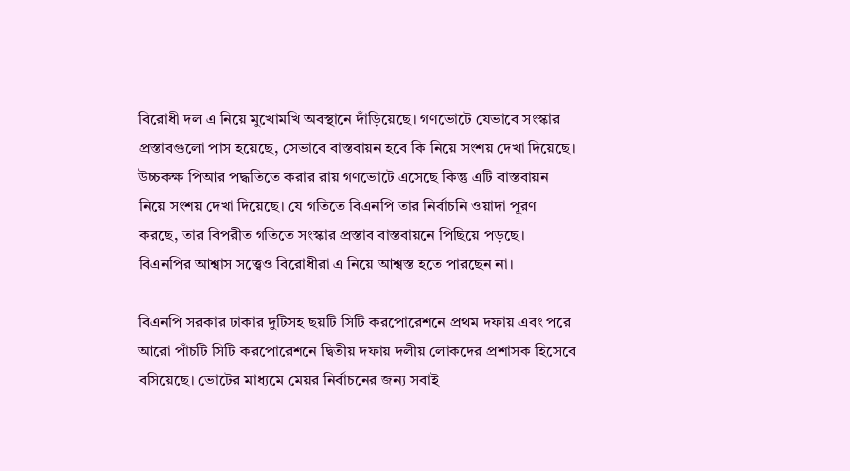বিরোধী দল এ নিয়ে মুখোমখি অবস্থানে দাঁড়িয়েছে। গণভোটে যেভাবে সংস্কার প্রস্তাবগুলো পাস হয়েছে, সেভাবে বাস্তবায়ন হবে কি নিয়ে সংশয় দেখা দিয়েছে। উচ্চকক্ষ পিআর পদ্ধতিতে করার রায় গণভোটে এসেছে কিন্তু এটি বাস্তবায়ন নিয়ে সংশয় দেখা দিয়েছে। যে গতিতে বিএনপি তার নির্বাচনি ওয়াদা পূরণ করছে, তার বিপরীত গতিতে সংস্কার প্রস্তাব বাস্তবায়নে পিছিয়ে পড়ছে। বিএনপির আশ্বাস সত্ত্বেও বিরোধীরা এ নিয়ে আশ্বস্ত হতে পারছেন না।

বিএনপি সরকার ঢাকার দুটিসহ ছয়টি সিটি করপোরেশনে প্রথম দফায় এবং পরে আরো পাঁচটি সিটি করপোরেশনে দ্বিতীয় দফায় দলীয় লোকদের প্রশাসক হিসেবে বসিয়েছে। ভোটের মাধ্যমে মেয়র নির্বাচনের জন্য সবাই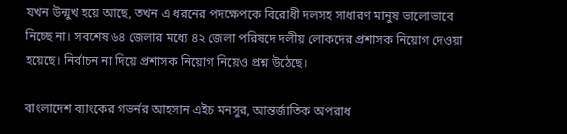যখন উন্মুখ হয়ে আছে, তখন এ ধরনের পদক্ষেপকে বিরোধী দলসহ সাধারণ মানুষ ভালোভাবে নিচ্ছে না। সবশেষ ৬৪ জেলার মধ্যে ৪২ জেলা পরিষদে দলীয় লোকদের প্রশাসক নিয়োগ দেওয়া হয়েছে। নির্বাচন না দিয়ে প্রশাসক নিয়োগ নিয়েও প্রশ্ন উঠেছে।

বাংলাদেশ ব্যাংকের গভর্নর আহসান এইচ মনসুর, আন্তর্জাতিক অপরাধ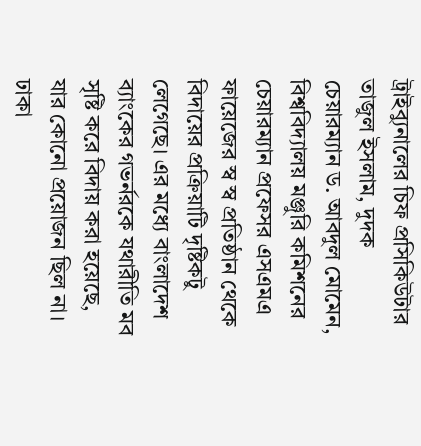ট্রাইব্যুনালের চিফ প্রসিকিউটার তাজুল ইসলাম, দুদক চেয়ারম্যান ড. আবদুল মোমেন, বিশ্ববিদ্যালয় মঞ্জুরি কমিশনের চেয়ারম্যান প্রফেসর এসএমএ ফায়েজের স্ব স্ব প্রতিষ্ঠান থেকে বিদায়ের প্রক্রিয়াটি দৃষ্টিকটু লেগেছে। এর মধ্যে বাংলাদেশ ব্যাংকের গভর্নরকে যথারীতি মব সৃষ্টি করে বিদায় করা হয়েছে, যার কোনো প্রয়োজন ছিল না। ঢাকা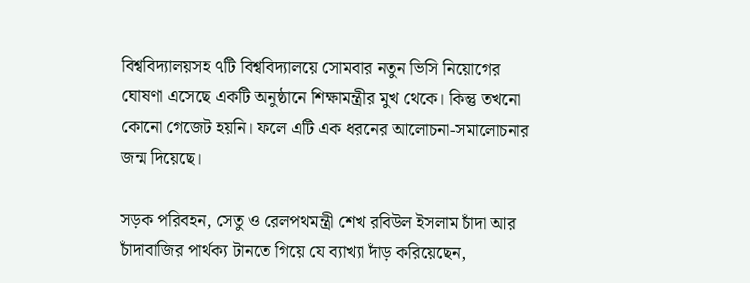বিশ্ববিদ্যালয়সহ ৭টি বিশ্ববিদ্যালয়ে সোমবার নতুন ভিসি নিয়োগের ঘোষণা এসেছে একটি অনুষ্ঠানে শিক্ষামন্ত্রীর মুখ থেকে। কিন্তু তখনো কোনো গেজেট হয়নি। ফলে এটি এক ধরনের আলোচনা-সমালোচনার জন্ম দিয়েছে।

সড়ক পরিবহন, সেতু ও রেলপথমন্ত্রী শেখ রবিউল ইসলাম চাঁদা আর চাঁদাবাজির পার্থক্য টানতে গিয়ে যে ব্যাখ্যা দাঁড় করিয়েছেন,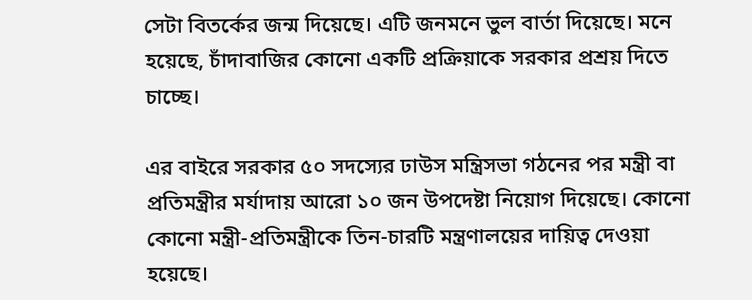সেটা বিতর্কের জন্ম দিয়েছে। এটি জনমনে ভুল বার্তা দিয়েছে। মনে হয়েছে, চাঁদাবাজির কোনো একটি প্রক্রিয়াকে সরকার প্রশ্রয় দিতে চাচ্ছে।

এর বাইরে সরকার ৫০ সদস্যের ঢাউস মন্ত্রিসভা গঠনের পর মন্ত্রী বা প্রতিমন্ত্রীর মর্যাদায় আরো ১০ জন উপদেষ্টা নিয়োগ দিয়েছে। কোনো কোনো মন্ত্রী-প্রতিমন্ত্রীকে তিন-চারটি মন্ত্রণালয়ের দায়িত্ব দেওয়া হয়েছে।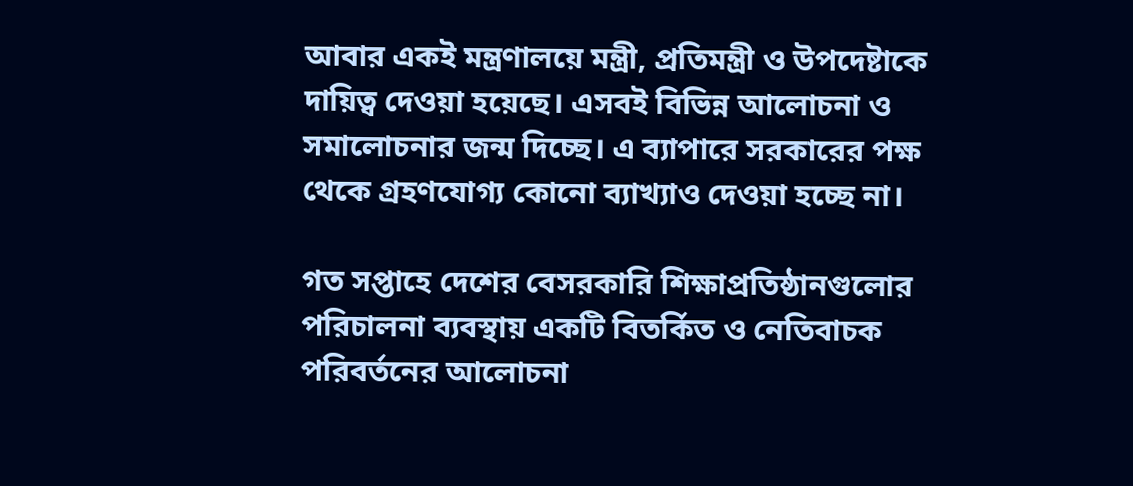আবার একই মন্ত্রণালয়ে মন্ত্রী, প্রতিমন্ত্রী ও উপদেষ্টাকে দায়িত্ব দেওয়া হয়েছে। এসবই বিভিন্ন আলোচনা ও সমালোচনার জন্ম দিচ্ছে। এ ব্যাপারে সরকারের পক্ষ থেকে গ্রহণযোগ্য কোনো ব্যাখ্যাও দেওয়া হচ্ছে না।

গত সপ্তাহে দেশের বেসরকারি শিক্ষাপ্রতিষ্ঠানগুলোর পরিচালনা ব্যবস্থায় একটি বিতর্কিত ও নেতিবাচক পরিবর্তনের আলোচনা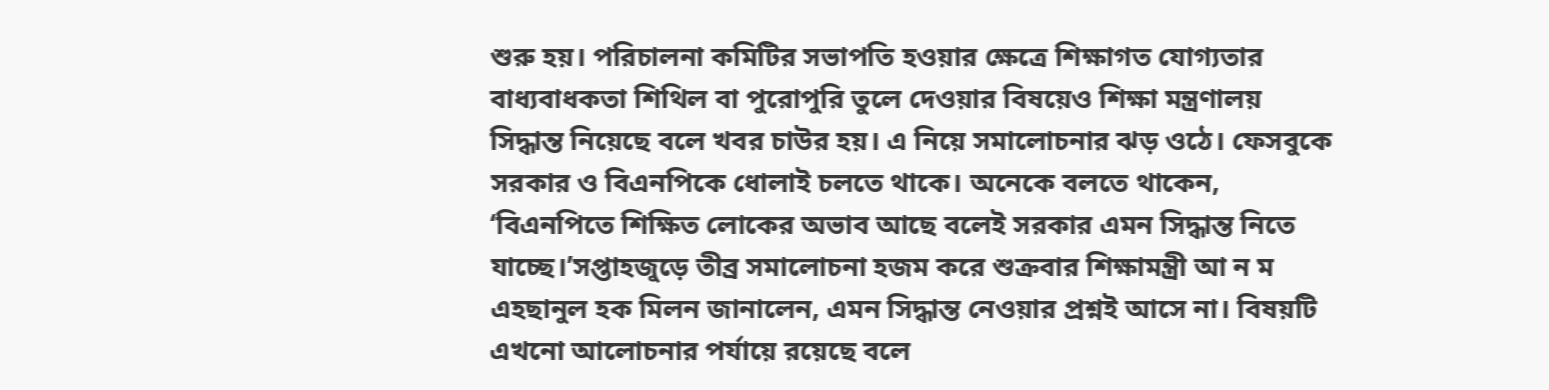শুরু হয়। পরিচালনা কমিটির সভাপতি হওয়ার ক্ষেত্রে শিক্ষাগত যোগ্যতার বাধ্যবাধকতা শিথিল বা পুরোপুরি তুলে দেওয়ার বিষয়েও শিক্ষা মন্ত্রণালয় সিদ্ধান্ত নিয়েছে বলে খবর চাউর হয়। এ নিয়ে সমালোচনার ঝড় ওঠে। ফেসবুকে সরকার ও বিএনপিকে ধোলাই চলতে থাকে। অনেকে বলতে থাকেন, ‘বিএনপিতে শিক্ষিত লোকের অভাব আছে বলেই সরকার এমন সিদ্ধান্ত নিতে যাচ্ছে।’সপ্তাহজুড়ে তীব্র সমালোচনা হজম করে শুক্রবার শিক্ষামন্ত্রী আ ন ম এহছানুল হক মিলন জানালেন, এমন সিদ্ধান্ত নেওয়ার প্রশ্নই আসে না। বিষয়টি এখনো আলোচনার পর্যায়ে রয়েছে বলে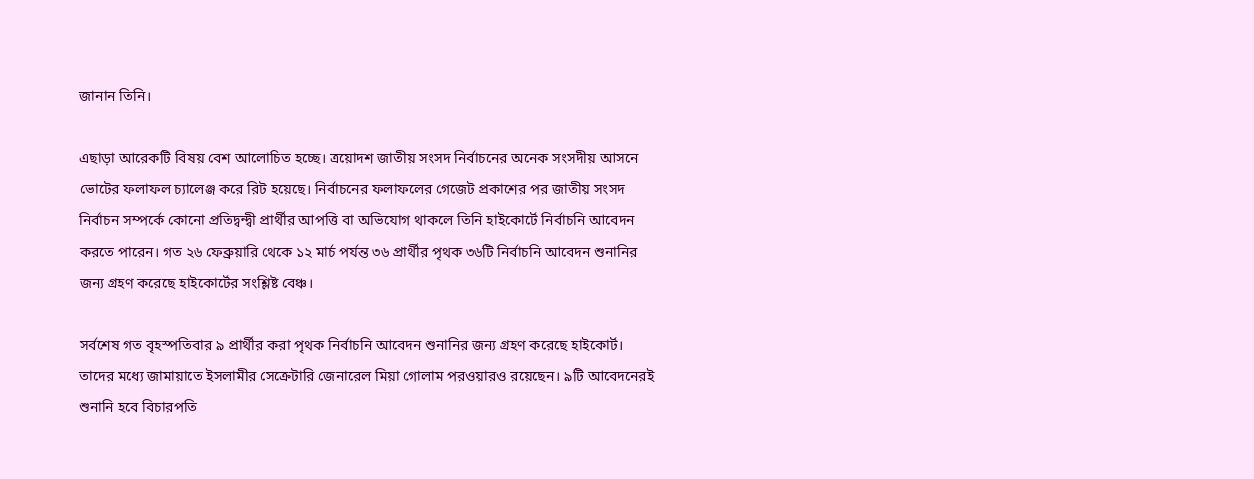জানান তিনি।

এছাড়া আরেকটি বিষয় বেশ আলোচিত হচ্ছে। ত্রয়োদশ জাতীয় সংসদ নির্বাচনের অনেক সংসদীয় আসনে ভোটের ফলাফল চ্যালেঞ্জ করে রিট হয়েছে। নির্বাচনের ফলাফলের গেজেট প্রকাশের পর জাতীয় সংসদ নির্বাচন সম্পর্কে কোনো প্রতিদ্বন্দ্বী প্রার্থীর আপত্তি বা অভিযোগ থাকলে তিনি হাইকোর্টে নির্বাচনি আবেদন করতে পারেন। গত ২৬ ফেব্রুয়ারি থেকে ১২ মার্চ পর্যন্ত ৩৬ প্রার্থীর পৃথক ৩৬টি নির্বাচনি আবেদন শুনানির জন্য গ্রহণ করেছে হাইকোর্টের সংশ্লিষ্ট বেঞ্চ।

সর্বশেষ গত বৃহস্পতিবার ৯ প্রার্থীর করা পৃথক নির্বাচনি আবেদন শুনানির জন্য গ্রহণ করেছে হাইকোর্ট। তাদের মধ্যে জামায়াতে ইসলামীর সেক্রেটারি জেনারেল মিয়া গোলাম পরওয়ারও রয়েছেন। ৯টি আবেদনেরই শুনানি হবে বিচারপতি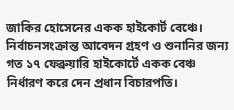জাকির হোসেনের একক হাইকোর্ট বেঞ্চে। নির্বাচনসংক্রান্ত আবেদন গ্রহণ ও শুনানির জন্য গত ১৭ ফেব্রুয়ারি হাইকোর্টে একক বেঞ্চ নির্ধারণ করে দেন প্রধান বিচারপতি।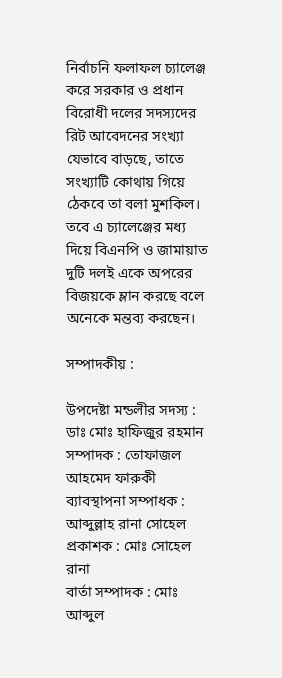নির্বাচনি ফলাফল চ্যালেঞ্জ করে সরকার ও প্রধান বিরোধী দলের সদস্যদের রিট আবেদনের সংখ্যা যেভাবে বাড়ছে, তাতে সংখ্যাটি কোথায় গিয়ে ঠেকবে তা বলা মুশকিল। তবে এ চ্যালেঞ্জের মধ্য দিয়ে বিএনপি ও জামায়াত দুটি দলই একে অপরের বিজয়কে ম্লান করছে বলে অনেকে মন্তব্য করছেন।

সম্পাদকীয় :

উপদেষ্টা মন্ডলীর সদস্য : ডাঃ মোঃ হাফিজুর রহমান
সম্পাদক : তোফাজল আহমেদ ফারুকী
ব্যাবস্থাপনা সম্পাধক : আব্দুল্লাহ রানা সোহেল
প্রকাশক : মোঃ সোহেল রানা
বার্তা সম্পাদক : মোঃ আব্দুল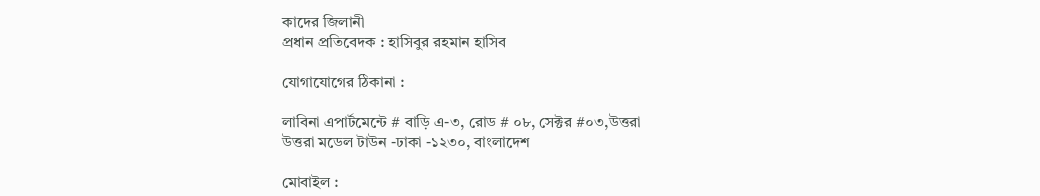কাদের জিলানী
প্রধান প্রতিবেদক : হাসিবুর রহমান হাসিব

যোগাযোগের ঠিকানা :

লাবিনা এপার্টমেন্টে # বাড়ি এ-৩, রোড # ০৮, সেক্টর #০৩,উত্তরা
উত্তরা মডেল টাউন -ঢাকা -১২৩০, বাংলাদেশ

মোবাইল :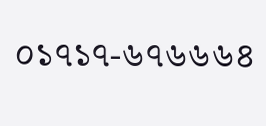০১৭১৭-৬৭৬৬৬৪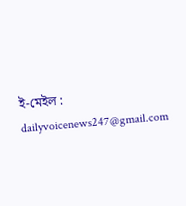ই-মেইল :  dailyvoicenews247@gmail.com